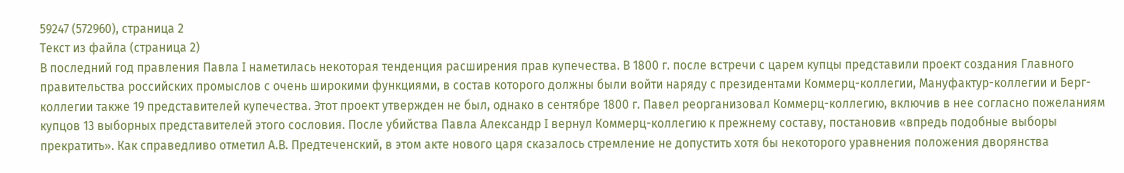59247 (572960), страница 2
Текст из файла (страница 2)
В последний год правления Павла I наметилась некоторая тенденция расширения прав купечества. В 1800 г. после встречи с царем купцы представили проект создания Главного правительства российских промыслов с очень широкими функциями, в состав которого должны были войти наряду с президентами Коммерц-коллегии, Мануфактур-коллегии и Берг-коллегии также 19 представителей купечества. Этот проект утвержден не был, однако в сентябре 1800 г. Павел реорганизовал Коммерц-коллегию, включив в нее согласно пожеланиям купцов 13 выборных представителей этого сословия. После убийства Павла Александр I вернул Коммерц-коллегию к прежнему составу, постановив «впредь подобные выборы прекратить». Как справедливо отметил А.В. Предтеченский, в этом акте нового царя сказалось стремление не допустить хотя бы некоторого уравнения положения дворянства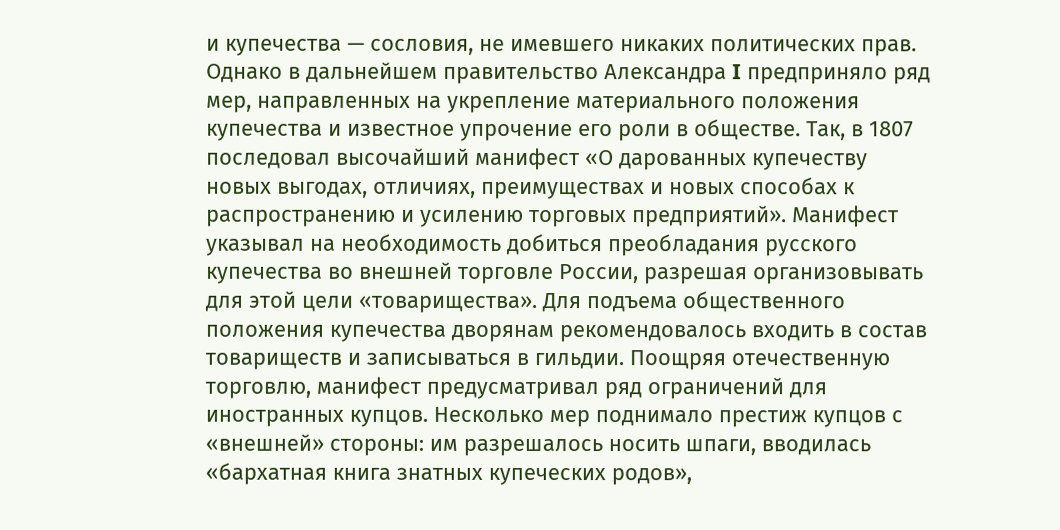и купечества — сословия, не имевшего никаких политических прав.
Однако в дальнейшем правительство Александра I предприняло ряд мер, направленных на укрепление материального положения купечества и известное упрочение его роли в обществе. Так, в 1807 последовал высочайший манифест «О дарованных купечеству новых выгодах, отличиях, преимуществах и новых способах к распространению и усилению торговых предприятий». Манифест указывал на необходимость добиться преобладания русского купечества во внешней торговле России, разрешая организовывать для этой цели «товарищества». Для подъема общественного положения купечества дворянам рекомендовалось входить в состав товариществ и записываться в гильдии. Поощряя отечественную торговлю, манифест предусматривал ряд ограничений для иностранных купцов. Несколько мер поднимало престиж купцов с «внешней» стороны: им разрешалось носить шпаги, вводилась «бархатная книга знатных купеческих родов»,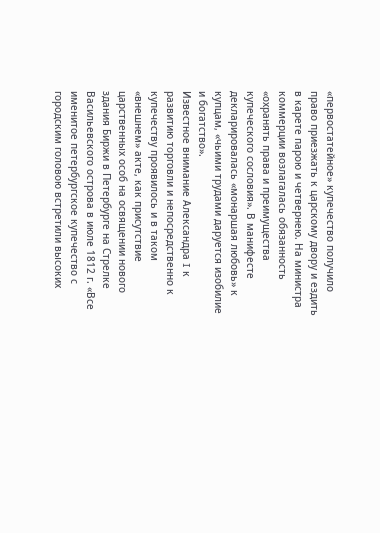«первостатейное» купечество получило право приезжать к царскому двору и ездить в карете парою и четвернею. На министра коммерции возлагалась обязанность «охранять права и преимущества купеческого сословия». В манифесте декларировалась «монаршая любовь» к купцам, «чьими трудами даруется изобилие и богатство».
Известное внимание Александра I к развитию торговли и непосредственно к купечеству проявилось и в таком «внешнем» акте, как присутствие царственных особ на освящении нового здания Биржи в Петербурге на Стрелке Васильевского острова в июле 1812 г. «Все именитое петербургское купечество с городским головою встретили высоких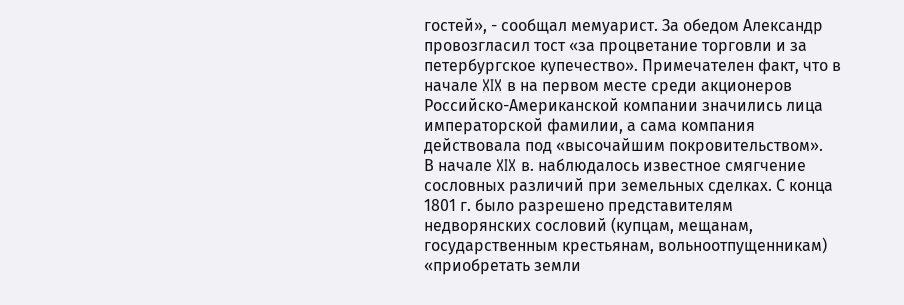гостей», - сообщал мемуарист. За обедом Александр провозгласил тост «за процветание торговли и за петербургское купечество». Примечателен факт, что в начале XIX в на первом месте среди акционеров Российско-Американской компании значились лица императорской фамилии, а сама компания действовала под «высочайшим покровительством».
В начале XIX в. наблюдалось известное смягчение сословных различий при земельных сделках. С конца 1801 г. было разрешено представителям недворянских сословий (купцам, мещанам, государственным крестьянам, вольноотпущенникам) «приобретать земли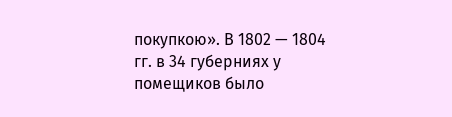покупкою». В 1802 — 1804 гг. в 34 губерниях у помещиков было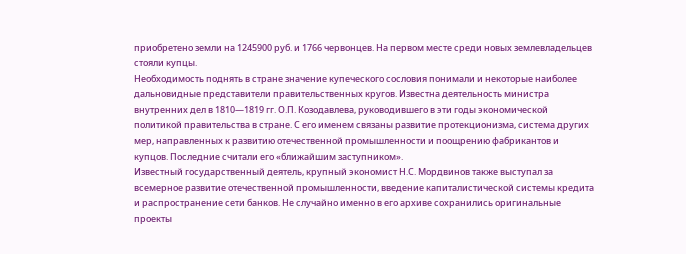приобретено земли на 1245900 руб. и 1766 червонцев. На первом месте среди новых землевладельцев стояли купцы.
Необходимость поднять в стране значение купеческого сословия понимали и некоторые наиболее дальновидные представители правительственных кругов. Известна деятельность министра внутренних дел в 1810—1819 гг. О.П. Козодавлева, руководившего в эти годы экономической политикой правительства в стране. С его именем связаны развитие протекционизма, система других мер, направленных к развитию отечественной промышленности и поощрению фабрикантов и купцов. Последние считали его «ближайшим заступником».
Известный государственный деятель, крупный экономист Н.С. Мордвинов также выступал за всемерное развитие отечественной промышленности, введение капиталистической системы кредита и распространение сети банков. Не случайно именно в его архиве сохранились оригинальные проекты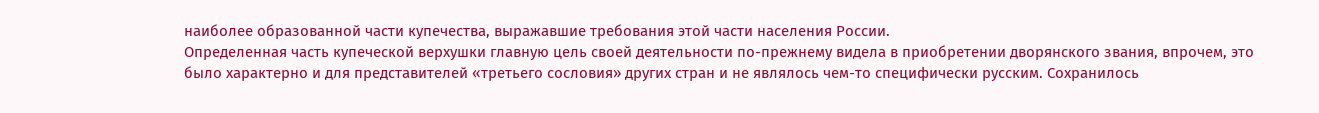наиболее образованной части купечества, выражавшие требования этой части населения России.
Определенная часть купеческой верхушки главную цель своей деятельности по-прежнему видела в приобретении дворянского звания, впрочем, это было характерно и для представителей «третьего сословия» других стран и не являлось чем-то специфически русским. Сохранилось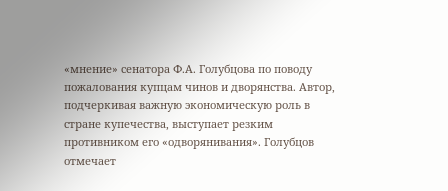«мнение» сенатора Ф.А. Голубцова по поводу пожалования купцам чинов и дворянства. Автор, подчеркивая важную экономическую роль в стране купечества, выступает резким противником его «одворянивания». Голубцов отмечает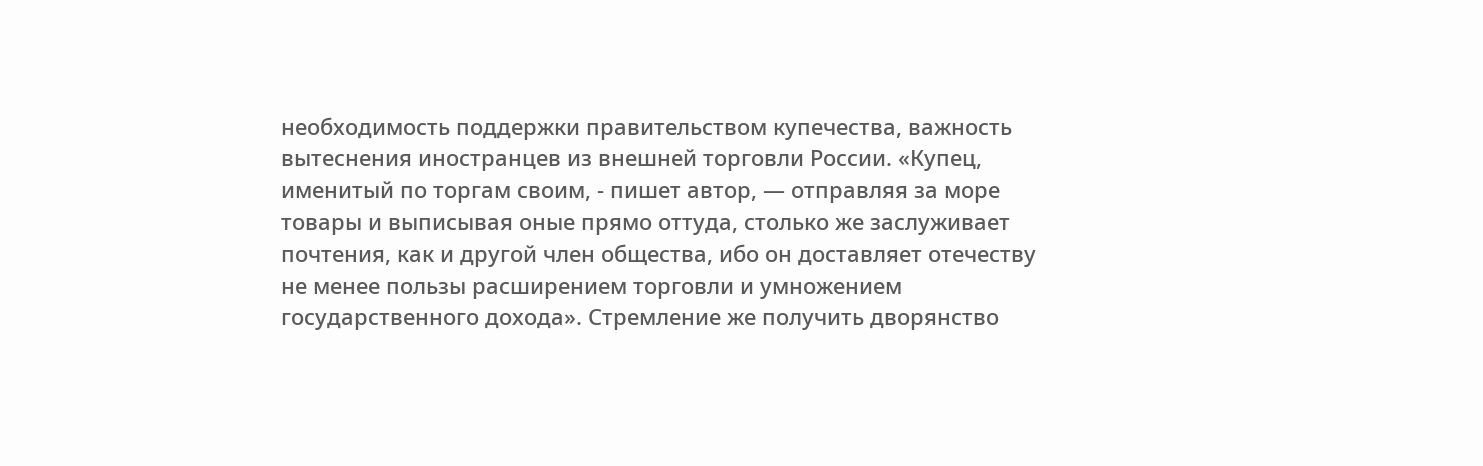необходимость поддержки правительством купечества, важность вытеснения иностранцев из внешней торговли России. «Купец, именитый по торгам своим, - пишет автор, — отправляя за море товары и выписывая оные прямо оттуда, столько же заслуживает почтения, как и другой член общества, ибо он доставляет отечеству не менее пользы расширением торговли и умножением государственного дохода». Стремление же получить дворянство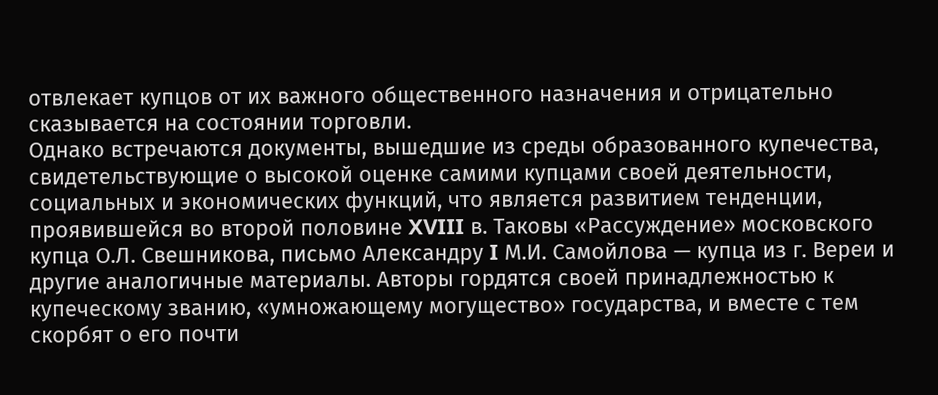отвлекает купцов от их важного общественного назначения и отрицательно сказывается на состоянии торговли.
Однако встречаются документы, вышедшие из среды образованного купечества, свидетельствующие о высокой оценке самими купцами своей деятельности, социальных и экономических функций, что является развитием тенденции, проявившейся во второй половине XVIII в. Таковы «Рассуждение» московского купца О.Л. Свешникова, письмо Александру I М.И. Самойлова — купца из г. Вереи и другие аналогичные материалы. Авторы гордятся своей принадлежностью к купеческому званию, «умножающему могущество» государства, и вместе с тем скорбят о его почти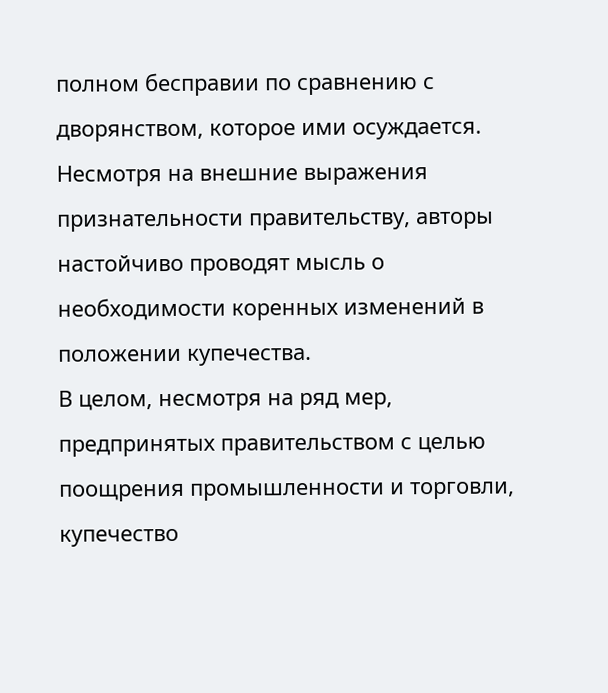полном бесправии по сравнению с дворянством, которое ими осуждается. Несмотря на внешние выражения признательности правительству, авторы настойчиво проводят мысль о необходимости коренных изменений в положении купечества.
В целом, несмотря на ряд мер, предпринятых правительством с целью поощрения промышленности и торговли, купечество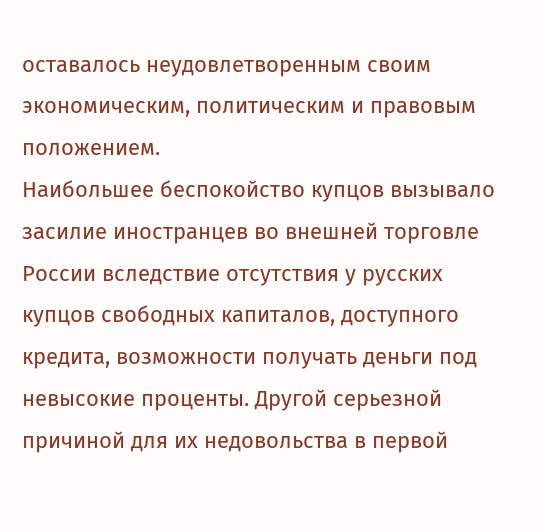оставалось неудовлетворенным своим экономическим, политическим и правовым положением.
Наибольшее беспокойство купцов вызывало засилие иностранцев во внешней торговле России вследствие отсутствия у русских купцов свободных капиталов, доступного кредита, возможности получать деньги под невысокие проценты. Другой серьезной причиной для их недовольства в первой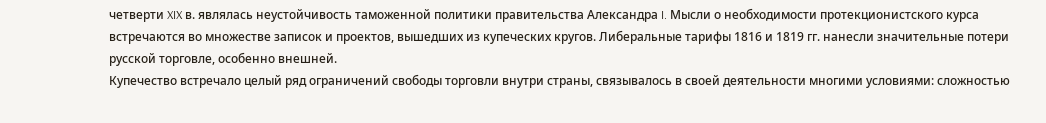четверти XIX в. являлась неустойчивость таможенной политики правительства Александра I. Мысли о необходимости протекционистского курса встречаются во множестве записок и проектов, вышедших из купеческих кругов. Либеральные тарифы 1816 и 1819 гг. нанесли значительные потери русской торговле, особенно внешней.
Купечество встречало целый ряд ограничений свободы торговли внутри страны, связывалось в своей деятельности многими условиями: сложностью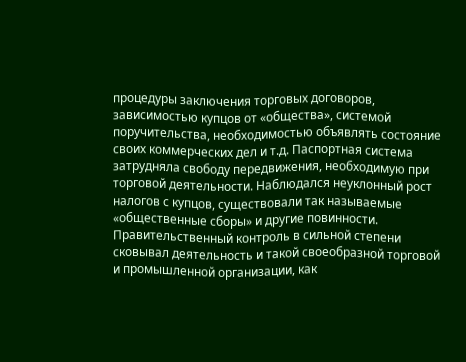процедуры заключения торговых договоров, зависимостью купцов от «общества», системой поручительства, необходимостью объявлять состояние своих коммерческих дел и т.д. Паспортная система затрудняла свободу передвижения, необходимую при торговой деятельности. Наблюдался неуклонный рост налогов с купцов, существовали так называемые «общественные сборы» и другие повинности. Правительственный контроль в сильной степени сковывал деятельность и такой своеобразной торговой и промышленной организации, как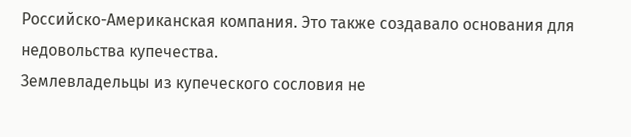Российско-Американская компания. Это также создавало основания для недовольства купечества.
Землевладельцы из купеческого сословия не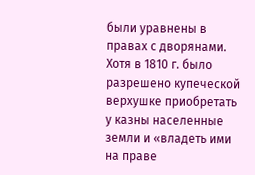были уравнены в правах с дворянами. Хотя в 1810 г. было разрешено купеческой верхушке приобретать у казны населенные земли и «владеть ими на праве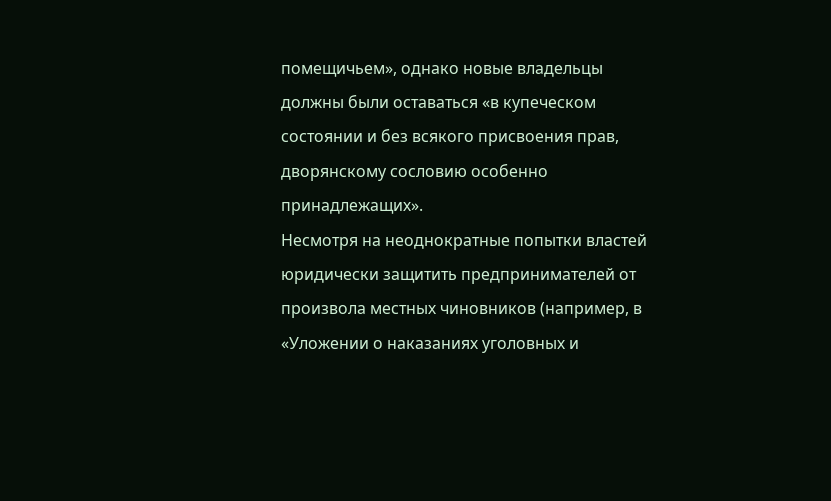помещичьем», однако новые владельцы должны были оставаться «в купеческом состоянии и без всякого присвоения прав, дворянскому сословию особенно принадлежащих».
Несмотря на неоднократные попытки властей юридически защитить предпринимателей от произвола местных чиновников (например, в «Уложении о наказаниях уголовных и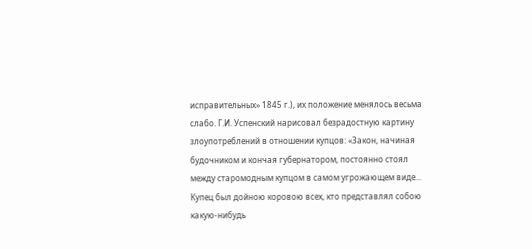исправительных» 1845 г.), их положение менялось весьма слабо. Г.И. Успенский нарисовал безрадостную картину злоупотреблений в отношении купцов: «Закон, начиная будочником и кончая губернатором, постоянно стоял между старомодным купцом в самом угрожающем виде... Купец был дойною коровою всех, кто представлял собою какую-нибудь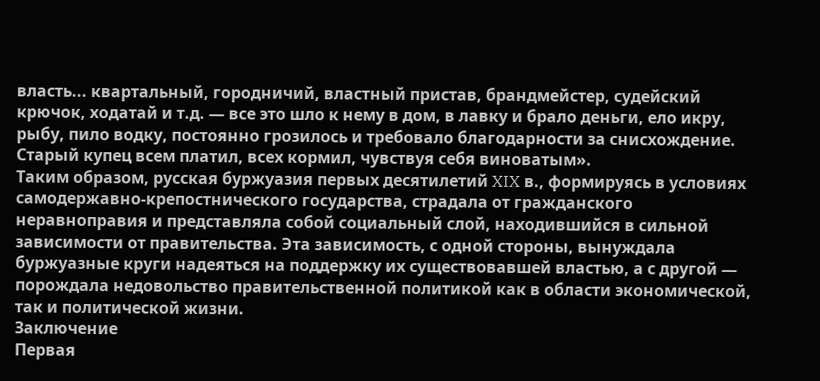власть... квартальный, городничий, властный пристав, брандмейстер, судейский крючок, ходатай и т.д. — все это шло к нему в дом, в лавку и брало деньги, ело икру, рыбу, пило водку, постоянно грозилось и требовало благодарности за снисхождение. Старый купец всем платил, всех кормил, чувствуя себя виноватым».
Таким образом, русская буржуазия первых десятилетий XIX в., формируясь в условиях самодержавно-крепостнического государства, страдала от гражданского неравноправия и представляла собой социальный слой, находившийся в сильной зависимости от правительства. Эта зависимость, с одной стороны, вынуждала буржуазные круги надеяться на поддержку их существовавшей властью, а с другой — порождала недовольство правительственной политикой как в области экономической, так и политической жизни.
Заключение
Первая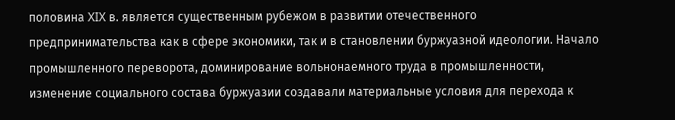половина XIX в. является существенным рубежом в развитии отечественного предпринимательства как в сфере экономики, так и в становлении буржуазной идеологии. Начало промышленного переворота, доминирование вольнонаемного труда в промышленности, изменение социального состава буржуазии создавали материальные условия для перехода к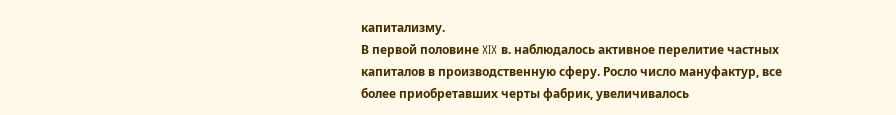капитализму.
В первой половине XIX в. наблюдалось активное перелитие частных капиталов в производственную сферу. Росло число мануфактур, все более приобретавших черты фабрик, увеличивалось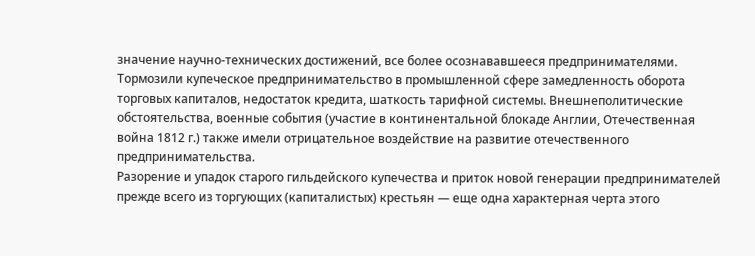значение научно-технических достижений, все более осознававшееся предпринимателями.
Тормозили купеческое предпринимательство в промышленной сфере замедленность оборота торговых капиталов, недостаток кредита, шаткость тарифной системы. Внешнеполитические обстоятельства, военные события (участие в континентальной блокаде Англии, Отечественная война 1812 г.) также имели отрицательное воздействие на развитие отечественного предпринимательства.
Разорение и упадок старого гильдейского купечества и приток новой генерации предпринимателей прежде всего из торгующих (капиталистых) крестьян — еще одна характерная черта этого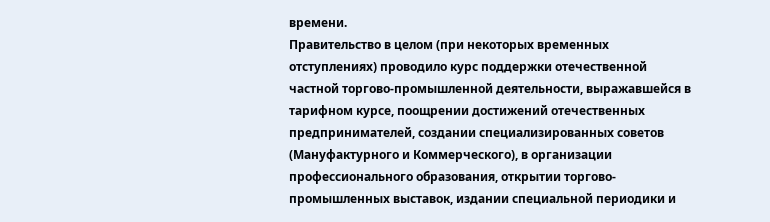времени.
Правительство в целом (при некоторых временных отступлениях) проводило курс поддержки отечественной частной торгово-промышленной деятельности, выражавшейся в тарифном курсе, поощрении достижений отечественных предпринимателей, создании специализированных советов (Мануфактурного и Коммерческого), в организации профессионального образования, открытии торгово-промышленных выставок, издании специальной периодики и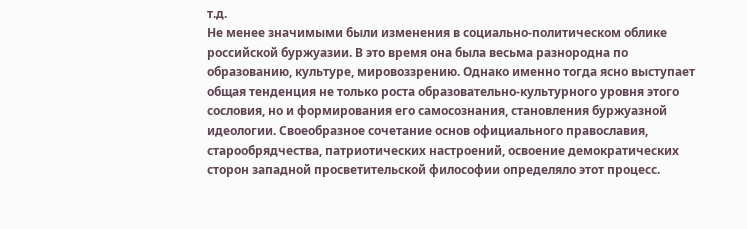т.д.
Не менее значимыми были изменения в социально-политическом облике российской буржуазии. В это время она была весьма разнородна по образованию, культуре, мировоззрению. Однако именно тогда ясно выступает общая тенденция не только роста образовательно-культурного уровня этого сословия, но и формирования его самосознания, становления буржуазной идеологии. Своеобразное сочетание основ официального православия, старообрядчества, патриотических настроений, освоение демократических сторон западной просветительской философии определяло этот процесс.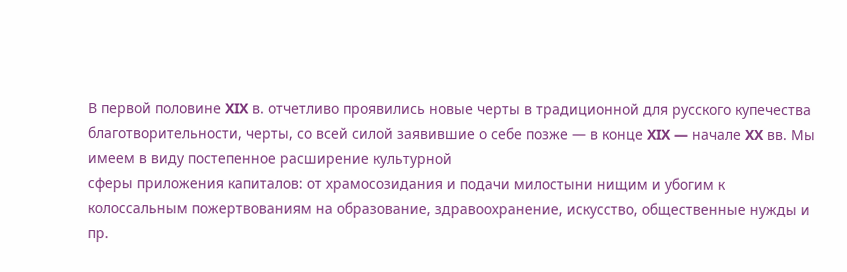В первой половине XIX в. отчетливо проявились новые черты в традиционной для русского купечества благотворительности, черты, со всей силой заявившие о себе позже — в конце XIX — начале XX вв. Мы имеем в виду постепенное расширение культурной
сферы приложения капиталов: от храмосозидания и подачи милостыни нищим и убогим к колоссальным пожертвованиям на образование, здравоохранение, искусство, общественные нужды и пр.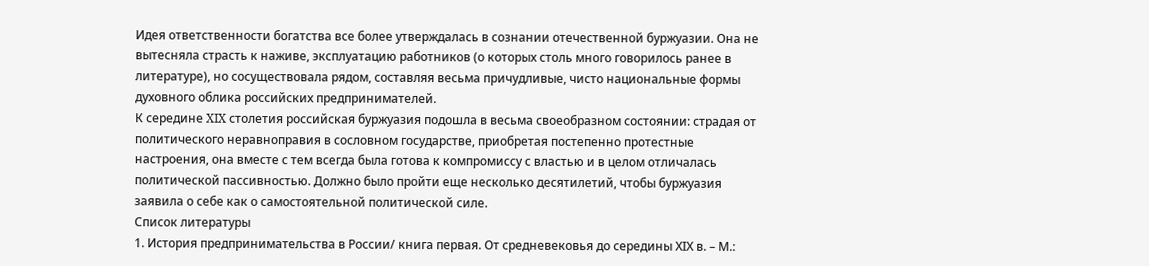Идея ответственности богатства все более утверждалась в сознании отечественной буржуазии. Она не вытесняла страсть к наживе, эксплуатацию работников (о которых столь много говорилось ранее в литературе), но сосуществовала рядом, составляя весьма причудливые, чисто национальные формы духовного облика российских предпринимателей.
К середине XIX столетия российская буржуазия подошла в весьма своеобразном состоянии: страдая от политического неравноправия в сословном государстве, приобретая постепенно протестные настроения, она вместе с тем всегда была готова к компромиссу с властью и в целом отличалась политической пассивностью. Должно было пройти еще несколько десятилетий, чтобы буржуазия заявила о себе как о самостоятельной политической силе.
Список литературы
1. История предпринимательства в России/ книга первая. От средневековья до середины ХIХ в. – М.: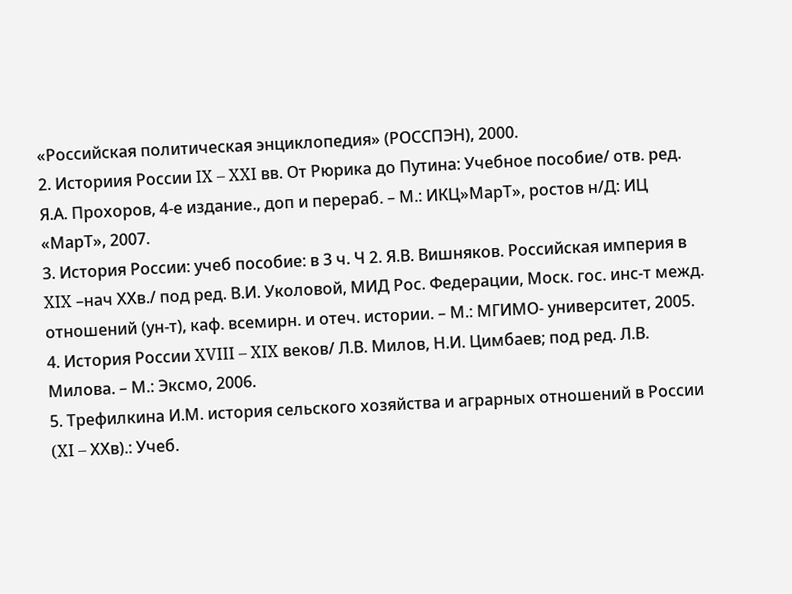«Российская политическая энциклопедия» (РОССПЭН), 2000.
2. Историия России IX – XXI вв. От Рюрика до Путина: Учебное пособие/ отв. ред. Я.А. Прохоров, 4-е издание., доп и перераб. – М.: ИКЦ»МарТ», ростов н/Д: ИЦ «МарТ», 2007.
3. История России: учеб пособие: в 3 ч. Ч 2. Я.В. Вишняков. Российская империя в XIX –нач XXв./ под ред. В.И. Уколовой, МИД Рос. Федерации, Моск. гос. инс-т межд. отношений (ун-т), каф. всемирн. и отеч. истории. – М.: МГИМО- университет, 2005.
4. История России XVIII – XIX веков/ Л.В. Милов, Н.И. Цимбаев; под ред. Л.В. Милова. – М.: Эксмо, 2006.
5. Трефилкина И.М. история сельского хозяйства и аграрных отношений в России (XI – XXв).: Учеб.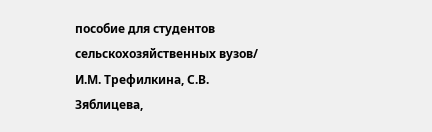пособие для студентов сельскохозяйственных вузов/ И.М. Трефилкина, С.В. Зяблицева,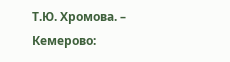Т.Ю. Хромова. – Кемерово: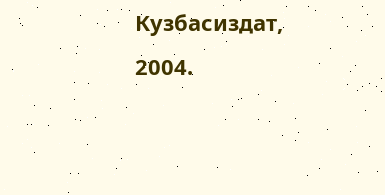Кузбасиздат, 2004.